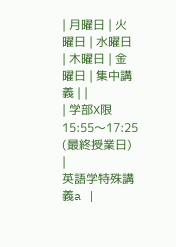| 月曜日 | 火曜日 | 水曜日 | 木曜日 | 金曜日 | 集中講義 | |
| 学部X限 15:55〜17:25 (最終授業日) |
英語学特殊講義a |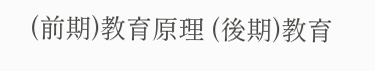(前期)教育原理 (後期)教育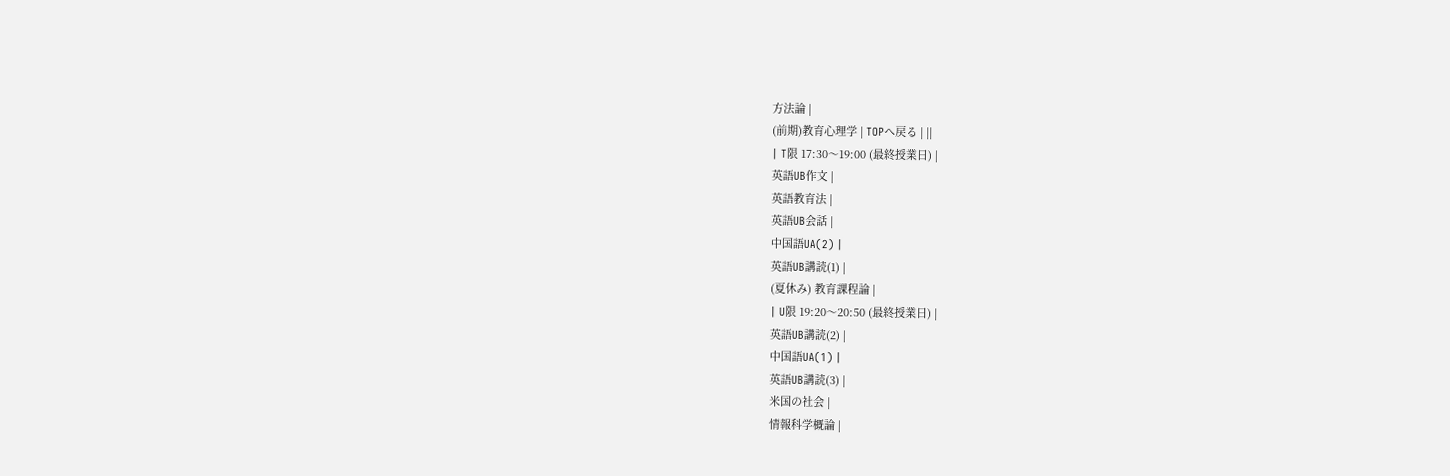方法論 |
(前期)教育心理学 | TOPへ戻る | ||
| T限 17:30〜19:00 (最終授業日) |
英語UB作文 |
英語教育法 |
英語UB会話 |
中国語UA(2) |
英語UB講読(1) |
(夏休み) 教育課程論 |
| U限 19:20〜20:50 (最終授業日) |
英語UB講読(2) |
中国語UA(1) |
英語UB講読(3) |
米国の社会 |
情報科学概論 |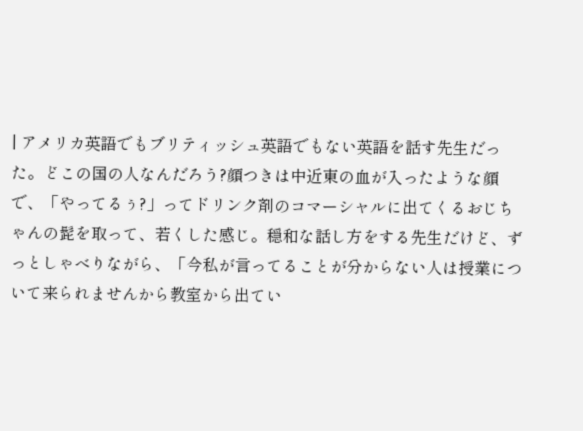| アメリカ英語でもブリティッシュ英語でもない英語を話す先生だった。どこの国の人なんだろう?顔つきは中近東の血が入ったような顔で、「やってるぅ?」ってドリンク剤のコマーシャルに出てくるおじちゃんの髭を取って、若くした感じ。穏和な話し方をする先生だけど、ずっとしゃべりながら、「今私が言ってることが分からない人は授業について来られませんから教室から出てい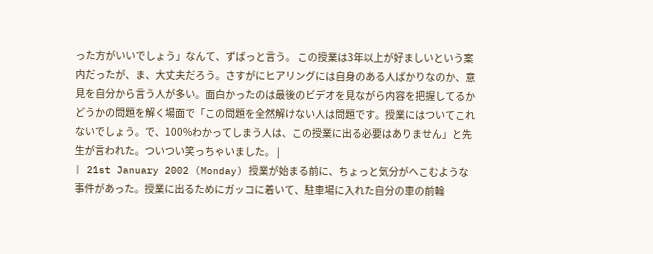った方がいいでしょう」なんて、ずばっと言う。 この授業は3年以上が好ましいという案内だったが、ま、大丈夫だろう。さすがにヒアリングには自身のある人ばかりなのか、意見を自分から言う人が多い。面白かったのは最後のビデオを見ながら内容を把握してるかどうかの問題を解く場面で「この問題を全然解けない人は問題です。授業にはついてこれないでしょう。で、100%わかってしまう人は、この授業に出る必要はありません」と先生が言われた。ついつい笑っちゃいました。 |
| 21st January 2002 (Monday) 授業が始まる前に、ちょっと気分がへこむような事件があった。授業に出るためにガッコに着いて、駐車場に入れた自分の車の前輪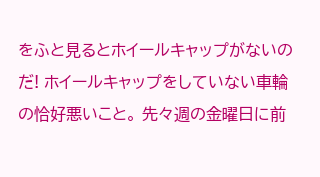をふと見るとホイールキャップがないのだ! ホイールキャップをしていない車輪の恰好悪いこと。 先々週の金曜日に前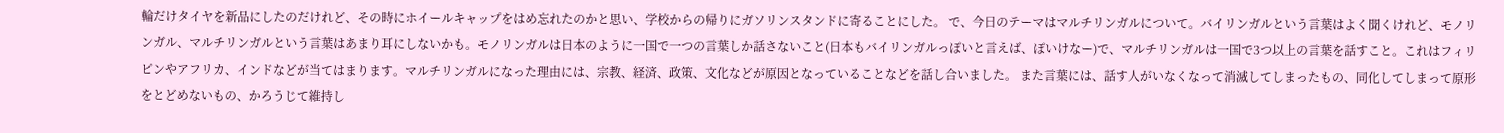輪だけタイヤを新品にしたのだけれど、その時にホイールキャップをはめ忘れたのかと思い、学校からの帰りにガソリンスタンドに寄ることにした。 で、今日のテーマはマルチリンガルについて。バイリンガルという言葉はよく聞くけれど、モノリンガル、マルチリンガルという言葉はあまり耳にしないかも。モノリンガルは日本のように一国で一つの言葉しか話さないこと(日本もバイリンガルっぽいと言えば、ぽいけなー)で、マルチリンガルは一国で3つ以上の言葉を話すこと。これはフィリピンやアフリカ、インドなどが当てはまります。マルチリンガルになった理由には、宗教、経済、政策、文化などが原因となっていることなどを話し合いました。 また言葉には、話す人がいなくなって消滅してしまったもの、同化してしまって原形をとどめないもの、かろうじて維持し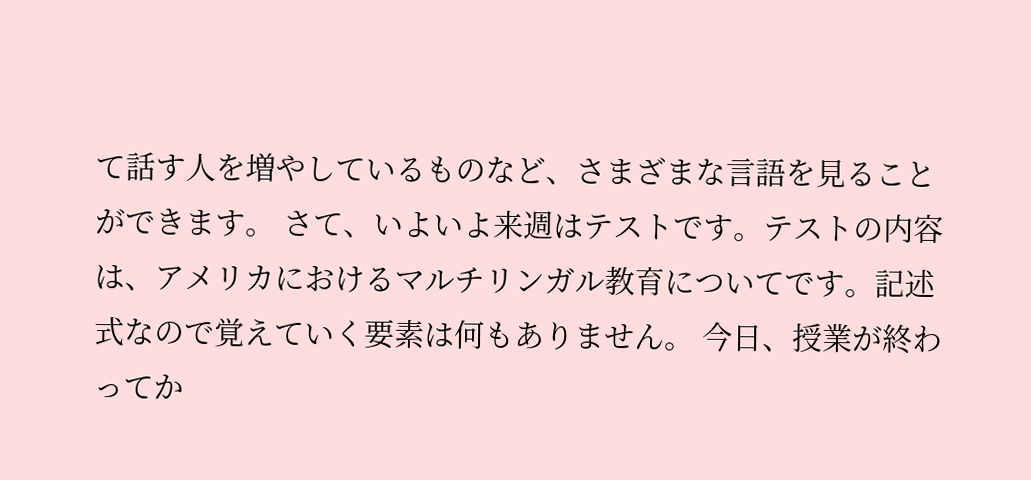て話す人を増やしているものなど、さまざまな言語を見ることができます。 さて、いよいよ来週はテストです。テストの内容は、アメリカにおけるマルチリンガル教育についてです。記述式なので覚えていく要素は何もありません。 今日、授業が終わってか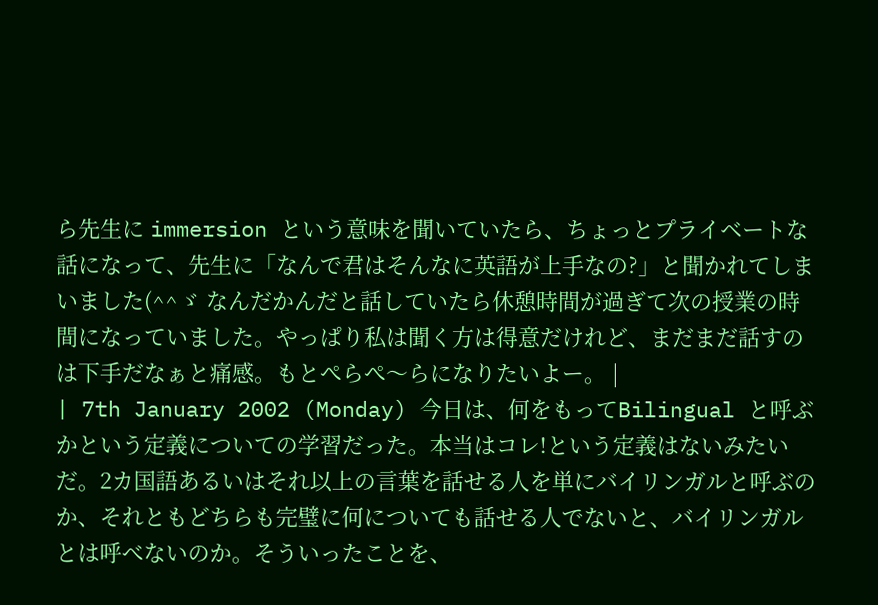ら先生に immersion という意味を聞いていたら、ちょっとプライベートな話になって、先生に「なんで君はそんなに英語が上手なの?」と聞かれてしまいました(^^ゞ なんだかんだと話していたら休憩時間が過ぎて次の授業の時間になっていました。やっぱり私は聞く方は得意だけれど、まだまだ話すのは下手だなぁと痛感。もとぺらぺ〜らになりたいよー。 |
| 7th January 2002 (Monday) 今日は、何をもってBilingual と呼ぶかという定義についての学習だった。本当はコレ!という定義はないみたいだ。2カ国語あるいはそれ以上の言葉を話せる人を単にバイリンガルと呼ぶのか、それともどちらも完璧に何についても話せる人でないと、バイリンガルとは呼べないのか。そういったことを、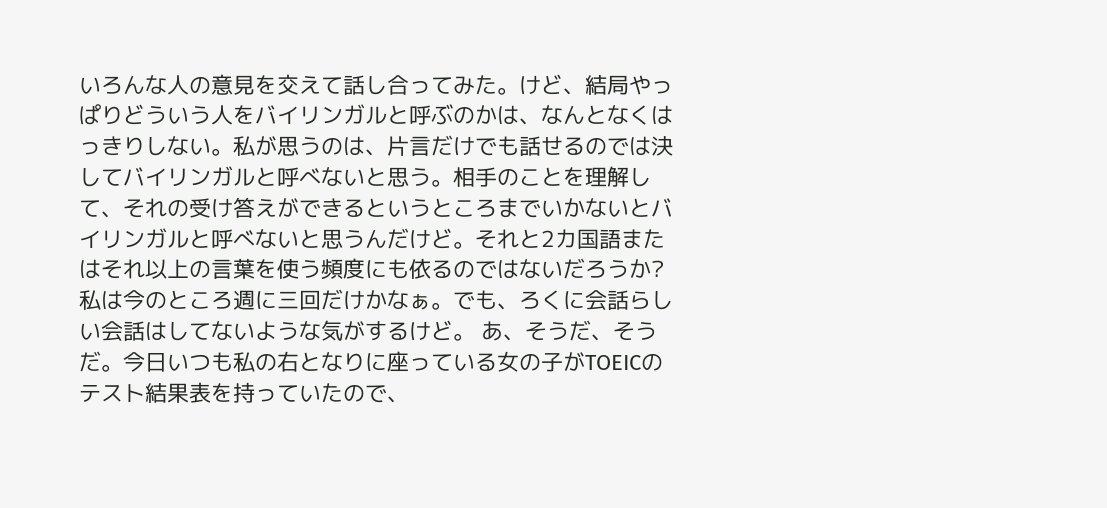いろんな人の意見を交えて話し合ってみた。けど、結局やっぱりどういう人をバイリンガルと呼ぶのかは、なんとなくはっきりしない。私が思うのは、片言だけでも話せるのでは決してバイリンガルと呼べないと思う。相手のことを理解して、それの受け答えができるというところまでいかないとバイリンガルと呼べないと思うんだけど。それと2カ国語またはそれ以上の言葉を使う頻度にも依るのではないだろうか?私は今のところ週に三回だけかなぁ。でも、ろくに会話らしい会話はしてないような気がするけど。 あ、そうだ、そうだ。今日いつも私の右となりに座っている女の子がTOEICのテスト結果表を持っていたので、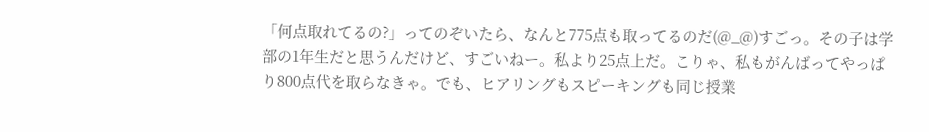「何点取れてるの?」ってのぞいたら、なんと775点も取ってるのだ(@_@)すごっ。その子は学部の1年生だと思うんだけど、すごいねー。私より25点上だ。こりゃ、私もがんばってやっぱり800点代を取らなきゃ。でも、ヒアリングもスピーキングも同じ授業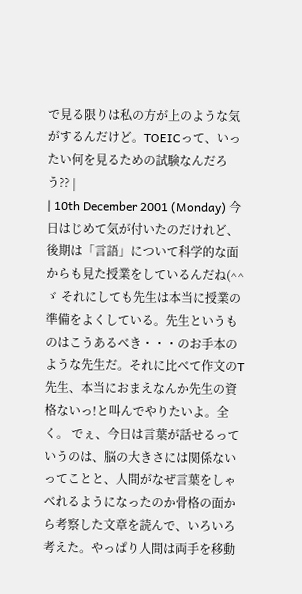で見る限りは私の方が上のような気がするんだけど。TOEICって、いったい何を見るための試験なんだろう?? |
| 10th December 2001 (Monday) 今日はじめて気が付いたのだけれど、後期は「言語」について科学的な面からも見た授業をしているんだね(^^ゞ それにしても先生は本当に授業の準備をよくしている。先生というものはこうあるべき・・・のお手本のような先生だ。それに比べて作文のT先生、本当におまえなんか先生の資格ないっ!と叫んでやりたいよ。全く。 でぇ、今日は言葉が話せるっていうのは、脳の大きさには関係ないってことと、人間がなぜ言葉をしゃべれるようになったのか骨格の面から考察した文章を読んで、いろいろ考えた。やっぱり人間は両手を移動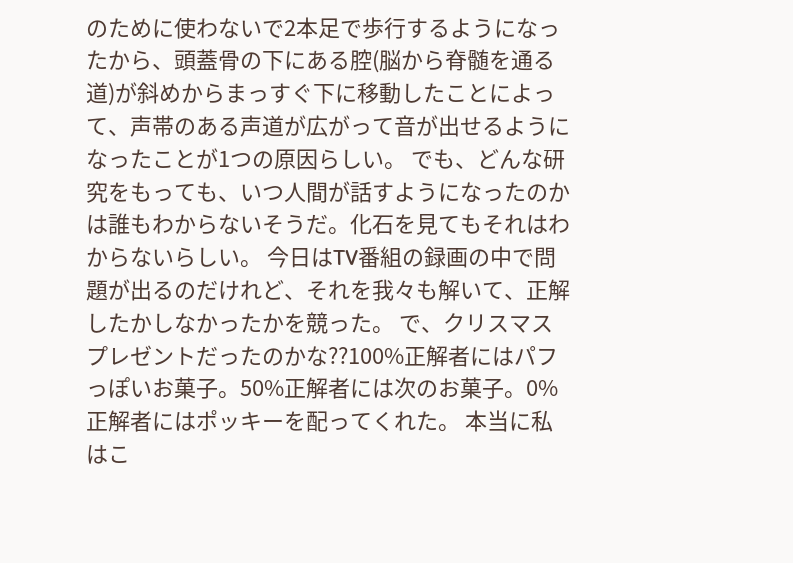のために使わないで2本足で歩行するようになったから、頭蓋骨の下にある腔(脳から脊髄を通る道)が斜めからまっすぐ下に移動したことによって、声帯のある声道が広がって音が出せるようになったことが1つの原因らしい。 でも、どんな研究をもっても、いつ人間が話すようになったのかは誰もわからないそうだ。化石を見てもそれはわからないらしい。 今日はTV番組の録画の中で問題が出るのだけれど、それを我々も解いて、正解したかしなかったかを競った。 で、クリスマスプレゼントだったのかな??100%正解者にはパフっぽいお菓子。50%正解者には次のお菓子。0%正解者にはポッキーを配ってくれた。 本当に私はこ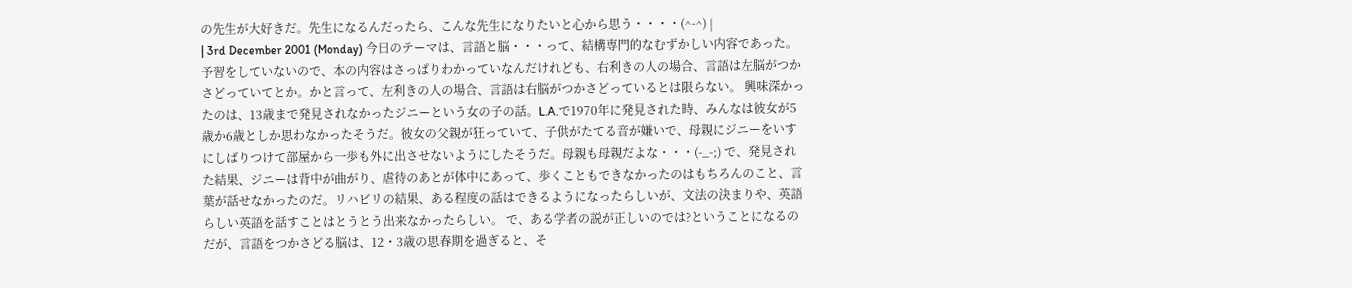の先生が大好きだ。先生になるんだったら、こんな先生になりたいと心から思う・・・・(^-^) |
| 3rd December 2001 (Monday) 今日のテーマは、言語と脳・・・って、結構専門的なむずかしい内容であった。予習をしていないので、本の内容はさっぱりわかっていなんだけれども、右利きの人の場合、言語は左脳がつかさどっていてとか。かと言って、左利きの人の場合、言語は右脳がつかさどっているとは限らない。 興味深かったのは、13歳まで発見されなかったジニーという女の子の話。L.A.で1970年に発見された時、みんなは彼女が5歳か6歳としか思わなかったそうだ。彼女の父親が狂っていて、子供がたてる音が嫌いで、母親にジニーをいすにしばりつけて部屋から一歩も外に出させないようにしたそうだ。母親も母親だよな・・・(-_-;) で、発見された結果、ジニーは背中が曲がり、虐待のあとが体中にあって、歩くこともできなかったのはもちろんのこと、言葉が話せなかったのだ。リハビリの結果、ある程度の話はできるようになったらしいが、文法の決まりや、英語らしい英語を話すことはとうとう出来なかったらしい。 で、ある学者の説が正しいのでは?ということになるのだが、言語をつかさどる脳は、12・3歳の思春期を過ぎると、そ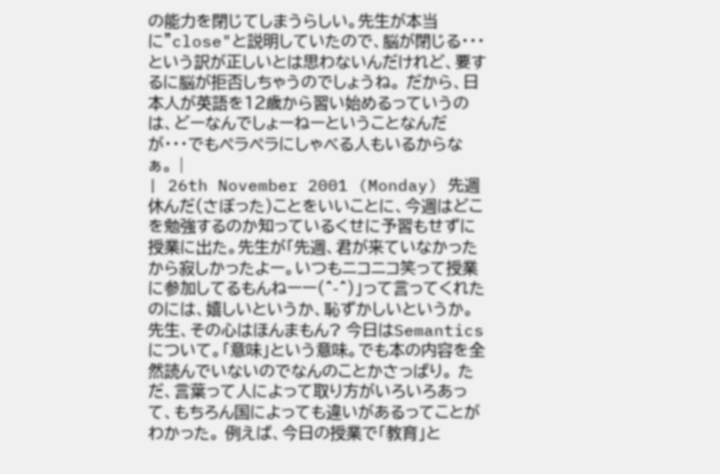の能力を閉じてしまうらしい。先生が本当に"close"と説明していたので、脳が閉じる・・・という訳が正しいとは思わないんだけれど、要するに脳が拒否しちゃうのでしょうね。 だから、日本人が英語を12歳から習い始めるっていうのは、どーなんでしょーねーということなんだが・・・でもペラペラにしゃべる人もいるからなぁ。 |
| 26th November 2001 (Monday) 先週休んだ(さぼった)ことをいいことに、今週はどこを勉強するのか知っているくせに予習もせずに授業に出た。先生が「先週、君が来ていなかったから寂しかったよー。いつもニコニコ笑って授業に参加してるもんねーー(^-^)」って言ってくれたのには、嬉しいというか、恥ずかしいというか。先生、その心はほんまもん? 今日はSemanticsについて。「意味」という意味。でも本の内容を全然読んでいないのでなんのことかさっぱり。 ただ、言葉って人によって取り方がいろいろあって、もちろん国によっても違いがあるってことがわかった。 例えば、今日の授業で「教育」と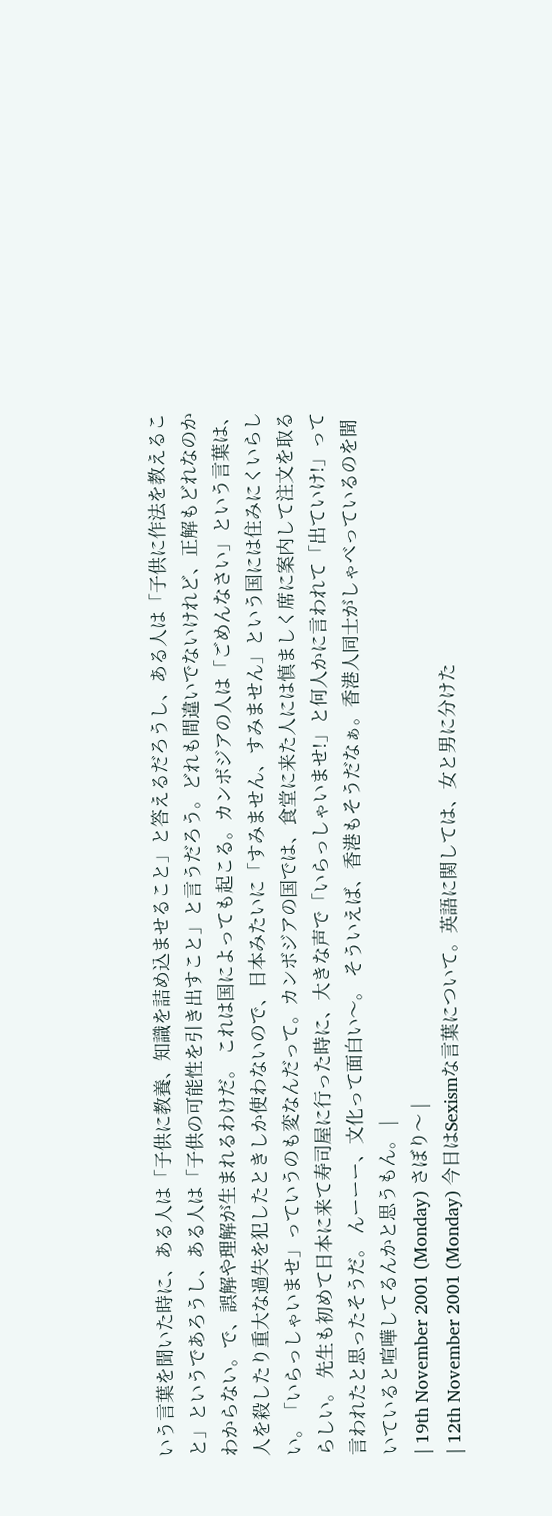いう言葉を聞いた時に、ある人は「子供に教養、知識を詰め込ませること」と答えるだろうし、ある人は「子供に作法を教えること」というであろうし、ある人は「子供の可能性を引き出すこと」と言うだろう。どれも間違いでないけれど、正解もどれなのかわからない。で、誤解や理解が生まれるわけだ。 これは国によっても起こる。カンボジアの人は「ごめんなさい」という言葉は、人を殺したり重大な過失を犯したときしか使わないので、日本みたいに「すみません、すみません」という国には住みにくいらしい。「いらっしゃいませ」っていうのも変なんだって。カンボジアの国では、食堂に来た人には慎ましく席に案内して注文を取るらしい。 先生も初めて日本に来て寿司屋に行った時に、大きな声で「いらっしゃいませ!」と何人かに言われて「出ていけ!」って言われたと思ったそうだ。 んーーー、文化って面白い〜。 そういえば、香港もそうだなぁ。香港人同士がしゃべっているのを聞いていると喧嘩してるんかと思うもん。 |
| 19th November 2001 (Monday) さぼり〜 |
| 12th November 2001 (Monday) 今日はSexismな言葉について。英語に関しては、女と男に分けた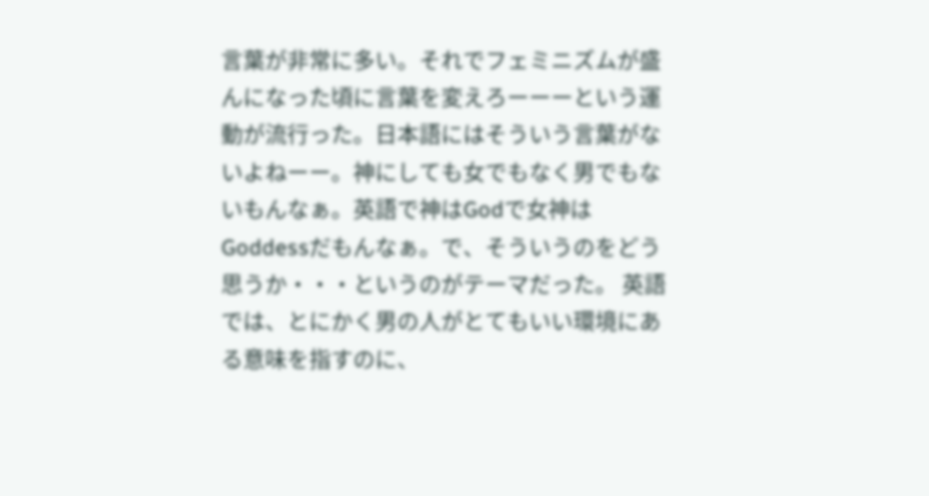言葉が非常に多い。それでフェミニズムが盛んになった頃に言葉を変えろーーーという運動が流行った。日本語にはそういう言葉がないよねーー。神にしても女でもなく男でもないもんなぁ。英語で神はGodで女神はGoddessだもんなぁ。で、そういうのをどう思うか・・・というのがテーマだった。 英語では、とにかく男の人がとてもいい環境にある意味を指すのに、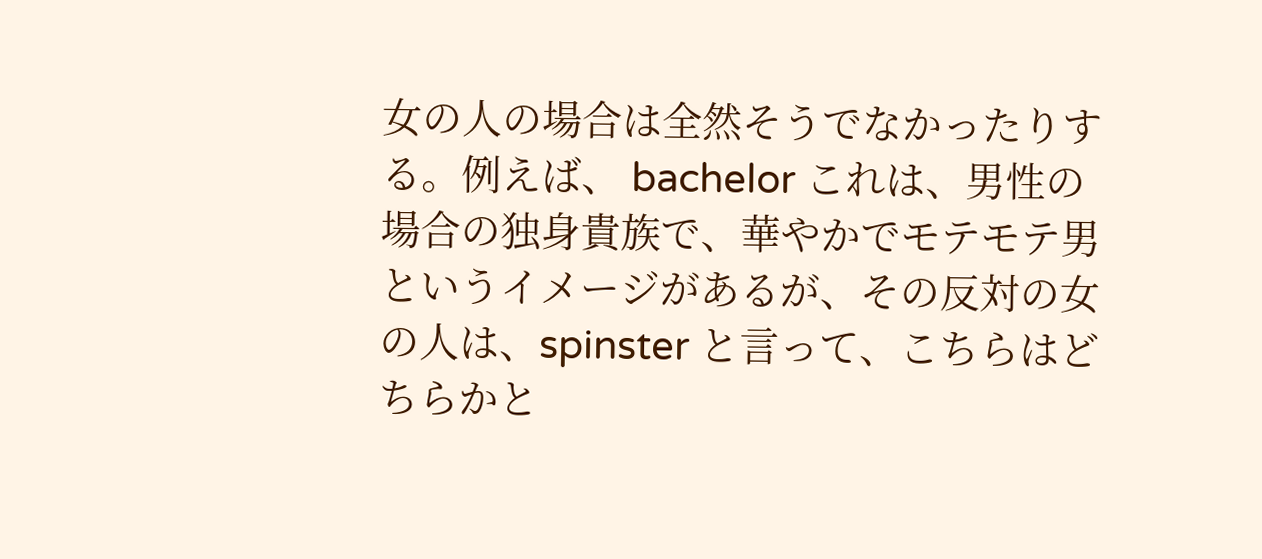女の人の場合は全然そうでなかったりする。例えば、 bachelor これは、男性の場合の独身貴族で、華やかでモテモテ男というイメージがあるが、その反対の女の人は、spinster と言って、こちらはどちらかと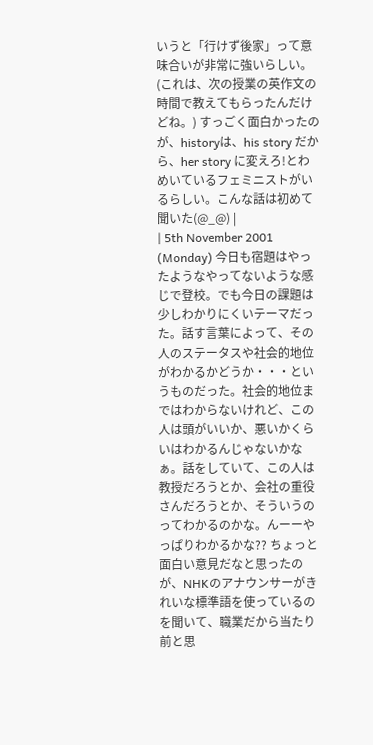いうと「行けず後家」って意味合いが非常に強いらしい。(これは、次の授業の英作文の時間で教えてもらったんだけどね。) すっごく面白かったのが、historyは、his story だから、her story に変えろ!とわめいているフェミニストがいるらしい。こんな話は初めて聞いた(@_@) |
| 5th November 2001 (Monday) 今日も宿題はやったようなやってないような感じで登校。でも今日の課題は少しわかりにくいテーマだった。話す言葉によって、その人のステータスや社会的地位がわかるかどうか・・・というものだった。社会的地位まではわからないけれど、この人は頭がいいか、悪いかくらいはわかるんじゃないかなぁ。話をしていて、この人は教授だろうとか、会社の重役さんだろうとか、そういうのってわかるのかな。んーーやっぱりわかるかな?? ちょっと面白い意見だなと思ったのが、NHKのアナウンサーがきれいな標準語を使っているのを聞いて、職業だから当たり前と思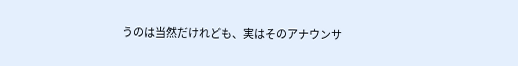うのは当然だけれども、実はそのアナウンサ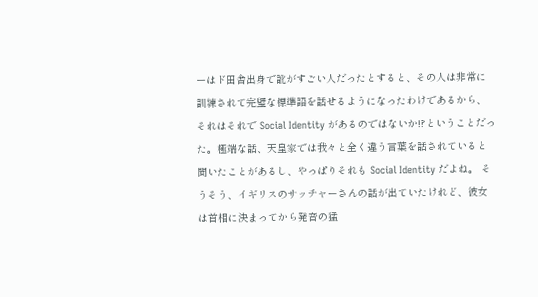ーはド田舎出身で訛がすごい人だったとすると、その人は非常に訓練されて完璧な標準語を話せるようになったわけであるから、それはそれで Social Identity があるのではないか!?ということだった。極端な話、天皇家では我々と全く違う言葉を話されていると聞いたことがあるし、やっぱりそれも Social Identity だよね。 そうそう、イギリスのサッチャーさんの話が出ていたけれど、彼女は首相に決まってから発音の猛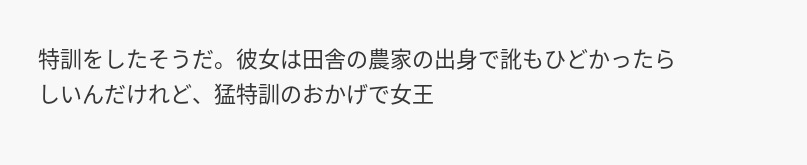特訓をしたそうだ。彼女は田舎の農家の出身で訛もひどかったらしいんだけれど、猛特訓のおかげで女王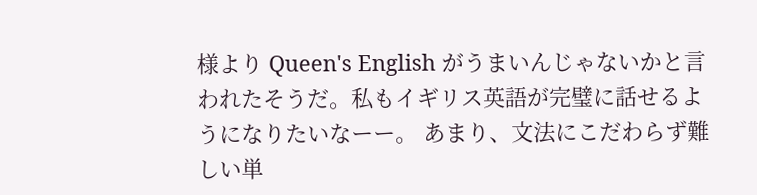様より Queen's English がうまいんじゃないかと言われたそうだ。私もイギリス英語が完璧に話せるようになりたいなーー。 あまり、文法にこだわらず難しい単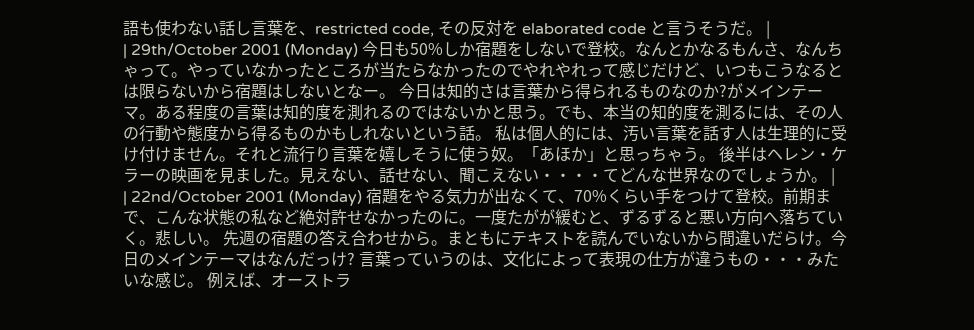語も使わない話し言葉を、restricted code, その反対を elaborated code と言うそうだ。 |
| 29th/October 2001 (Monday) 今日も50%しか宿題をしないで登校。なんとかなるもんさ、なんちゃって。やっていなかったところが当たらなかったのでやれやれって感じだけど、いつもこうなるとは限らないから宿題はしないとなー。 今日は知的さは言葉から得られるものなのか?がメインテーマ。ある程度の言葉は知的度を測れるのではないかと思う。でも、本当の知的度を測るには、その人の行動や態度から得るものかもしれないという話。 私は個人的には、汚い言葉を話す人は生理的に受け付けません。それと流行り言葉を嬉しそうに使う奴。「あほか」と思っちゃう。 後半はヘレン・ケラーの映画を見ました。見えない、話せない、聞こえない・・・・てどんな世界なのでしょうか。 |
| 22nd/October 2001 (Monday) 宿題をやる気力が出なくて、70%くらい手をつけて登校。前期まで、こんな状態の私など絶対許せなかったのに。一度たがが緩むと、ずるずると悪い方向へ落ちていく。悲しい。 先週の宿題の答え合わせから。まともにテキストを読んでいないから間違いだらけ。今日のメインテーマはなんだっけ? 言葉っていうのは、文化によって表現の仕方が違うもの・・・みたいな感じ。 例えば、オーストラ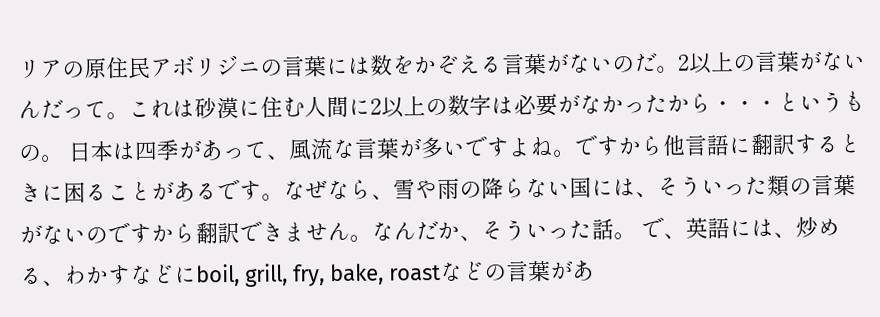リアの原住民アボリジニの言葉には数をかぞえる言葉がないのだ。2以上の言葉がないんだって。これは砂漠に住む人間に2以上の数字は必要がなかったから・・・というもの。 日本は四季があって、風流な言葉が多いですよね。ですから他言語に翻訳するときに困ることがあるです。なぜなら、雪や雨の降らない国には、そういった類の言葉がないのですから翻訳できません。なんだか、そういった話。 で、英語には、炒める、わかすなどにboil, grill, fry, bake, roastなどの言葉があ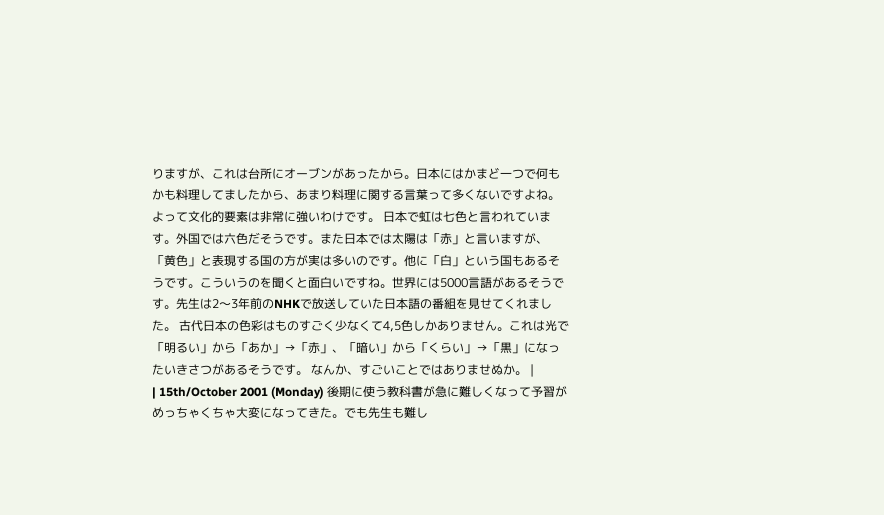りますが、これは台所にオーブンがあったから。日本にはかまど一つで何もかも料理してましたから、あまり料理に関する言葉って多くないですよね。よって文化的要素は非常に強いわけです。 日本で虹は七色と言われています。外国では六色だそうです。また日本では太陽は「赤」と言いますが、「黄色」と表現する国の方が実は多いのです。他に「白」という国もあるそうです。こういうのを聞くと面白いですね。世界には5000言語があるそうです。先生は2〜3年前のNHKで放送していた日本語の番組を見せてくれました。 古代日本の色彩はものすごく少なくて4,5色しかありません。これは光で「明るい」から「あか」→「赤」、「暗い」から「くらい」→「黒」になったいきさつがあるそうです。 なんか、すごいことではありませぬか。 |
| 15th/October 2001 (Monday) 後期に使う教科書が急に難しくなって予習がめっちゃくちゃ大変になってきた。でも先生も難し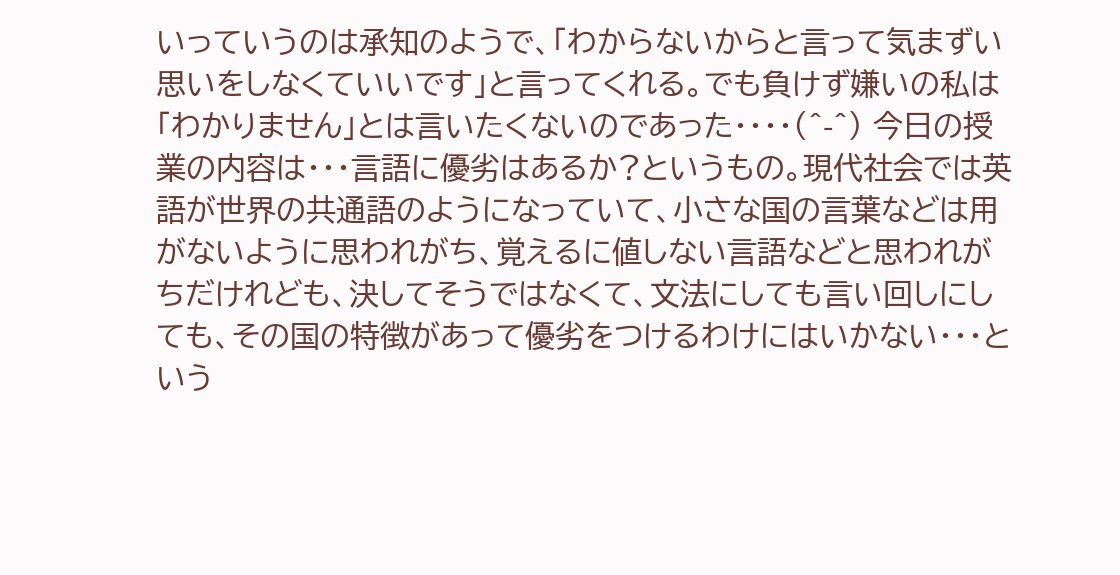いっていうのは承知のようで、「わからないからと言って気まずい思いをしなくていいです」と言ってくれる。でも負けず嫌いの私は「わかりません」とは言いたくないのであった・・・・(^-^) 今日の授業の内容は・・・言語に優劣はあるか?というもの。現代社会では英語が世界の共通語のようになっていて、小さな国の言葉などは用がないように思われがち、覚えるに値しない言語などと思われがちだけれども、決してそうではなくて、文法にしても言い回しにしても、その国の特徴があって優劣をつけるわけにはいかない・・・という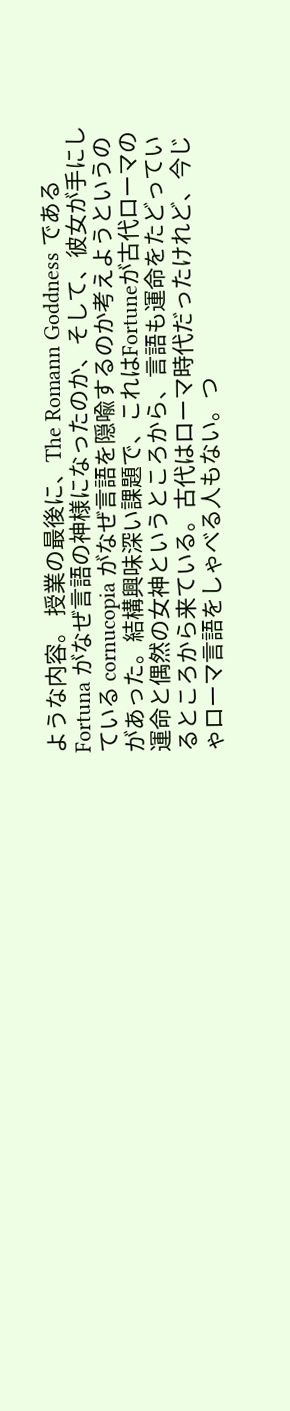ような内容。 授業の最後に、The Romann Goddness である Fortuna がなぜ言語の神様になったのか、そして、彼女が手にしている cornucopia がなぜ言語を隠喩するのか考えようというのがあった。結構興味深い課題で、これはFortuneが古代ローマの運命と偶然の女神というところから、言語も運命をたどっているところから来ている。古代はローマ時代だったけれど、今じゃローマ言語をしゃべる人もない。つ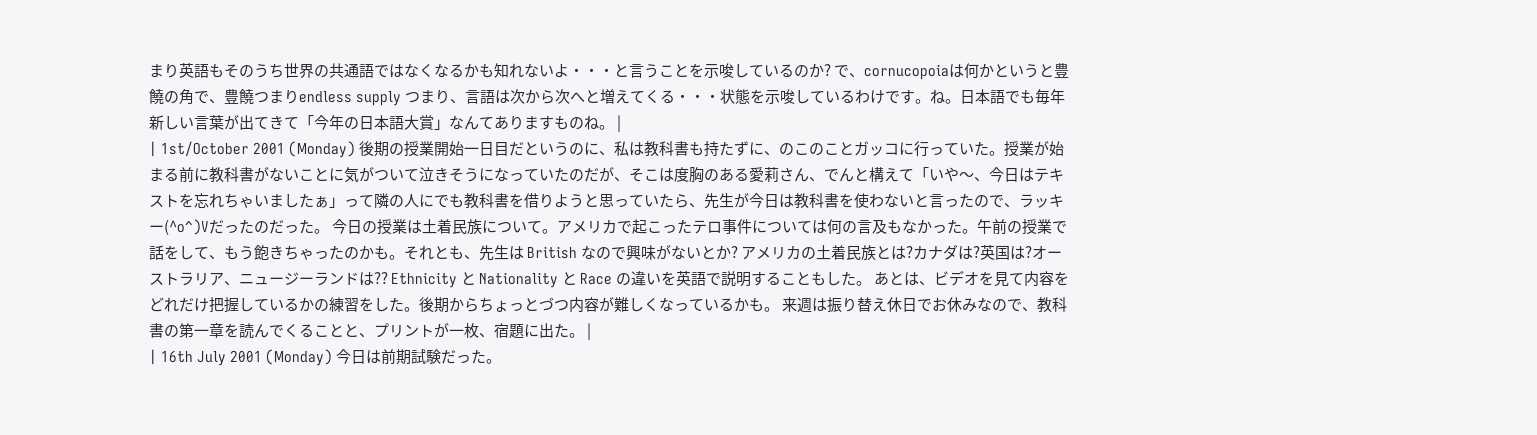まり英語もそのうち世界の共通語ではなくなるかも知れないよ・・・と言うことを示唆しているのか? で、cornucopoiaは何かというと豊饒の角で、豊饒つまりendless supply つまり、言語は次から次へと増えてくる・・・状態を示唆しているわけです。ね。日本語でも毎年新しい言葉が出てきて「今年の日本語大賞」なんてありますものね。 |
| 1st/October 2001 (Monday) 後期の授業開始一日目だというのに、私は教科書も持たずに、のこのことガッコに行っていた。授業が始まる前に教科書がないことに気がついて泣きそうになっていたのだが、そこは度胸のある愛莉さん、でんと構えて「いや〜、今日はテキストを忘れちゃいましたぁ」って隣の人にでも教科書を借りようと思っていたら、先生が今日は教科書を使わないと言ったので、ラッキー(^o^)Vだったのだった。 今日の授業は土着民族について。アメリカで起こったテロ事件については何の言及もなかった。午前の授業で話をして、もう飽きちゃったのかも。それとも、先生は British なので興味がないとか? アメリカの土着民族とは?カナダは?英国は?オーストラリア、ニュージーランドは?? Ethnicity と Nationality と Race の違いを英語で説明することもした。 あとは、ビデオを見て内容をどれだけ把握しているかの練習をした。後期からちょっとづつ内容が難しくなっているかも。 来週は振り替え休日でお休みなので、教科書の第一章を読んでくることと、プリントが一枚、宿題に出た。 |
| 16th July 2001 (Monday) 今日は前期試験だった。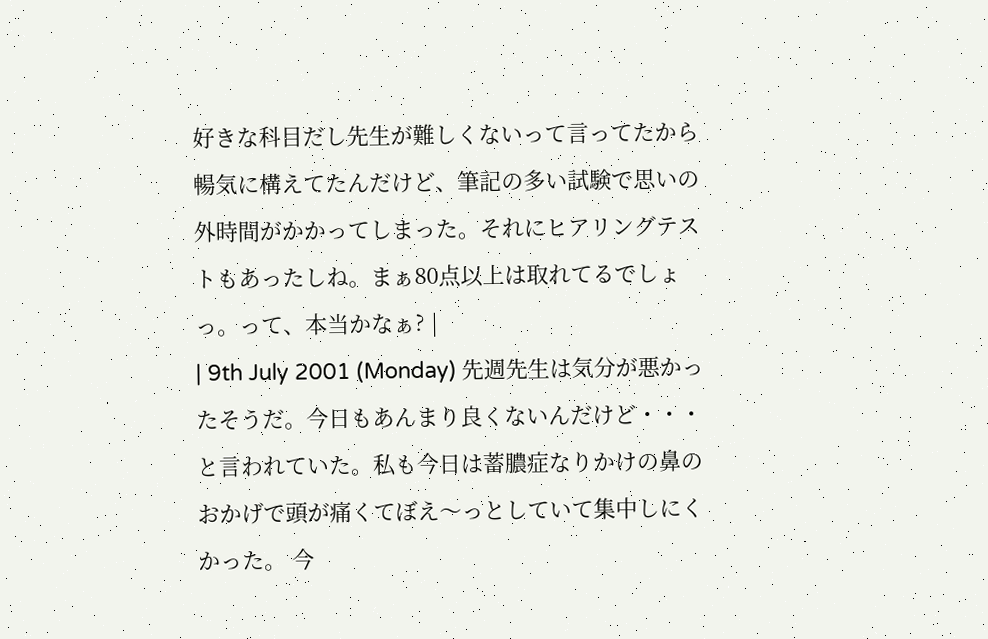好きな科目だし先生が難しくないって言ってたから暢気に構えてたんだけど、筆記の多い試験で思いの外時間がかかってしまった。それにヒアリングテストもあったしね。まぁ80点以上は取れてるでしょっ。って、本当かなぁ? |
| 9th July 2001 (Monday) 先週先生は気分が悪かったそうだ。今日もあんまり良くないんだけど・・・と言われていた。私も今日は蓄膿症なりかけの鼻のおかげで頭が痛くてぼえ〜っとしていて集中しにくかった。 今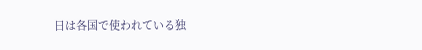日は各国で使われている独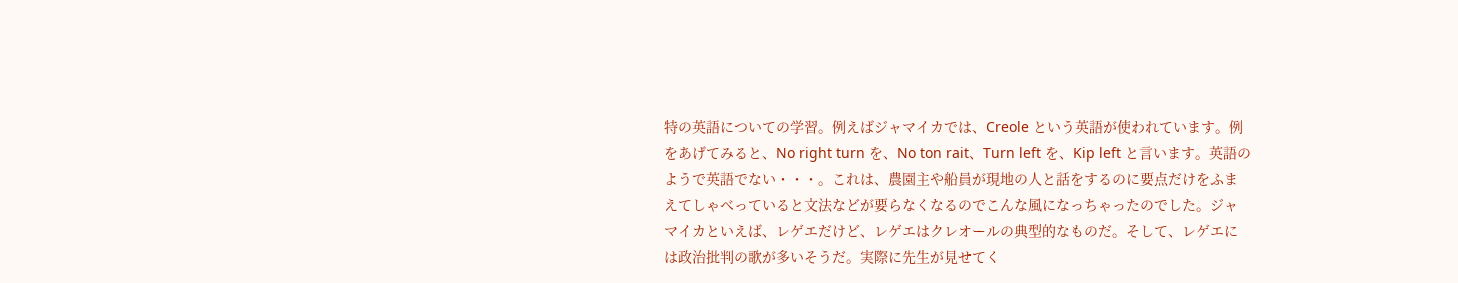特の英語についての学習。例えばジャマイカでは、Creole という英語が使われています。例をあげてみると、No right turn を、No ton rait、Turn left を、Kip left と言います。英語のようで英語でない・・・。これは、農園主や船員が現地の人と話をするのに要点だけをふまえてしゃべっていると文法などが要らなくなるのでこんな風になっちゃったのでした。ジャマイカといえば、レゲエだけど、レゲエはクレオールの典型的なものだ。そして、レゲエには政治批判の歌が多いそうだ。実際に先生が見せてく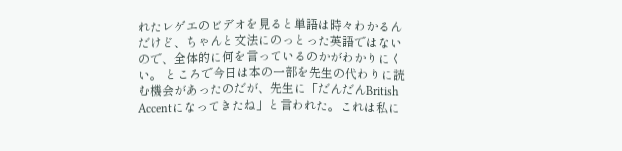れたレゲエのビデオを見ると単語は時々わかるんだけど、ちゃんと文法にのっとった英語ではないので、全体的に何を言っているのかがわかりにくい。 ところで今日は本の一部を先生の代わりに読む機会があったのだが、先生に「だんだんBritish Accentになってきたね」と言われた。これは私に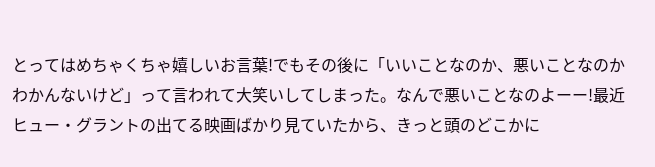とってはめちゃくちゃ嬉しいお言葉!でもその後に「いいことなのか、悪いことなのかわかんないけど」って言われて大笑いしてしまった。なんで悪いことなのよーー!最近ヒュー・グラントの出てる映画ばかり見ていたから、きっと頭のどこかに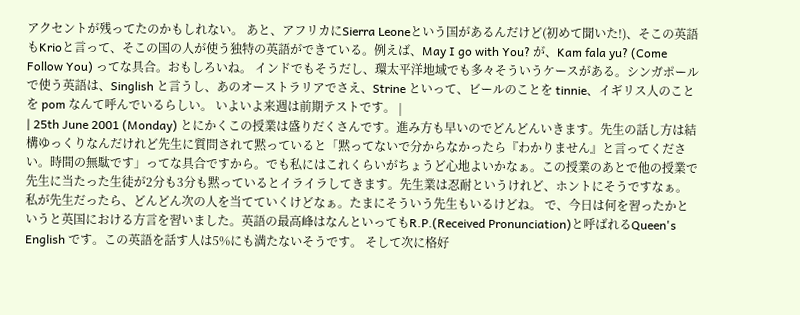アクセントが残ってたのかもしれない。 あと、アフリカにSierra Leoneという国があるんだけど(初めて聞いた!)、そこの英語もKrioと言って、そこの国の人が使う独特の英語ができている。例えば、May I go with You? が、Kam fala yu? (Come Follow You) ってな具合。おもしろいね。 インドでもそうだし、環太平洋地域でも多々そういうケースがある。シンガポールで使う英語は、Singlish と言うし、あのオーストラリアでさえ、Strine といって、ビールのことを tinnie、イギリス人のことを pom なんて呼んでいるらしい。 いよいよ来週は前期テストです。 |
| 25th June 2001 (Monday) とにかくこの授業は盛りだくさんです。進み方も早いのでどんどんいきます。先生の話し方は結構ゆっくりなんだけれど先生に質問されて黙っていると「黙ってないで分からなかったら『わかりません』と言ってください。時間の無駄です」ってな具合ですから。でも私にはこれくらいがちょうど心地よいかなぁ。この授業のあとで他の授業で先生に当たった生徒が2分も3分も黙っているとイライラしてきます。先生業は忍耐というけれど、ホントにそうですなぁ。私が先生だったら、どんどん次の人を当てていくけどなぁ。たまにそういう先生もいるけどね。 で、今日は何を習ったかというと英国における方言を習いました。英語の最高峰はなんといってもR.P.(Received Pronunciation)と呼ばれるQueen's English です。この英語を話す人は5%にも満たないそうです。 そして次に格好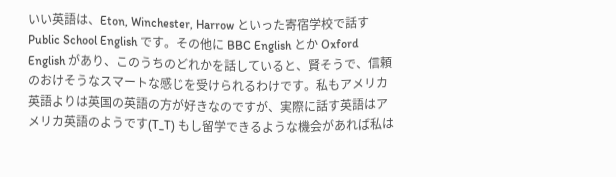いい英語は、Eton, Winchester, Harrow といった寄宿学校で話すPublic School English です。その他に BBC English とか Oxford English があり、このうちのどれかを話していると、賢そうで、信頼のおけそうなスマートな感じを受けられるわけです。私もアメリカ英語よりは英国の英語の方が好きなのですが、実際に話す英語はアメリカ英語のようです(T_T) もし留学できるような機会があれば私は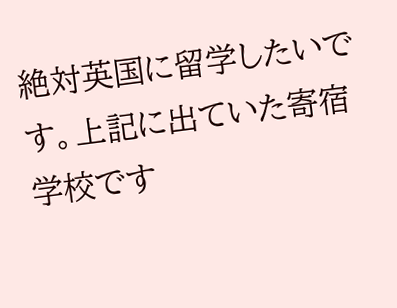絶対英国に留学したいです。上記に出ていた寄宿学校です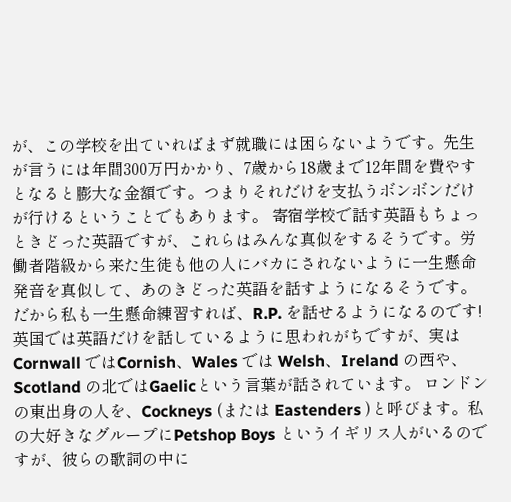が、この学校を出ていればまず就職には困らないようです。先生が言うには年間300万円かかり、7歳から18歳まで12年間を費やすとなると膨大な金額です。つまりそれだけを支払うボンボンだけが行けるということでもあります。 寄宿学校で話す英語もちょっときどった英語ですが、これらはみんな真似をするそうです。労働者階級から来た生徒も他の人にバカにされないように一生懸命発音を真似して、あのきどった英語を話すようになるそうです。だから私も一生懸命練習すれば、R.P. を話せるようになるのです! 英国では英語だけを話しているように思われがちですが、実はCornwall ではCornish、Wales では Welsh、Ireland の西や、Scotland の北ではGaelicという言葉が話されています。 ロンドンの東出身の人を、Cockneys (または Eastenders )と呼びます。私の大好きなグループにPetshop Boys というイギリス人がいるのですが、彼らの歌詞の中に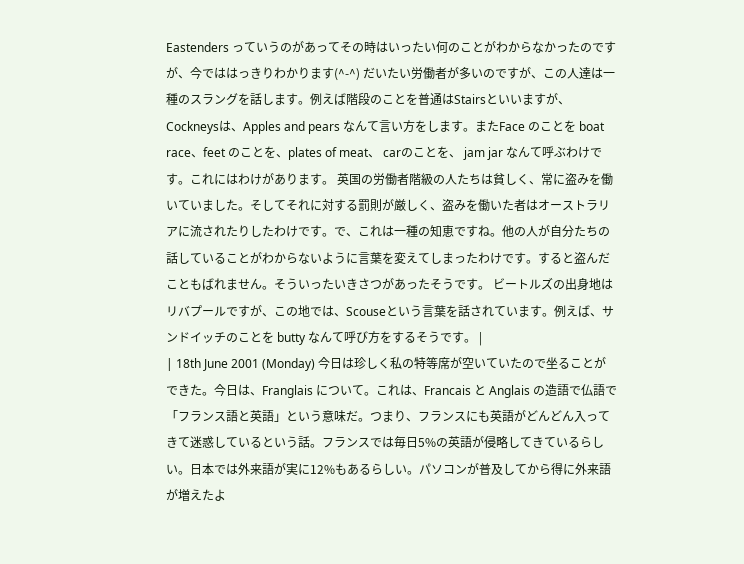Eastenders っていうのがあってその時はいったい何のことがわからなかったのですが、今でははっきりわかります(^-^) だいたい労働者が多いのですが、この人達は一種のスラングを話します。例えば階段のことを普通はStairsといいますが、Cockneysは、Apples and pears なんて言い方をします。またFace のことを boat race、feet のことを、plates of meat、 carのことを、 jam jar なんて呼ぶわけです。これにはわけがあります。 英国の労働者階級の人たちは貧しく、常に盗みを働いていました。そしてそれに対する罰則が厳しく、盗みを働いた者はオーストラリアに流されたりしたわけです。で、これは一種の知恵ですね。他の人が自分たちの話していることがわからないように言葉を変えてしまったわけです。すると盗んだこともばれません。そういったいきさつがあったそうです。 ビートルズの出身地はリバプールですが、この地では、Scouseという言葉を話されています。例えば、サンドイッチのことを butty なんて呼び方をするそうです。 |
| 18th June 2001 (Monday) 今日は珍しく私の特等席が空いていたので坐ることができた。今日は、Franglais について。これは、Francais と Anglais の造語で仏語で「フランス語と英語」という意味だ。つまり、フランスにも英語がどんどん入ってきて迷惑しているという話。フランスでは毎日5%の英語が侵略してきているらしい。日本では外来語が実に12%もあるらしい。パソコンが普及してから得に外来語が増えたよ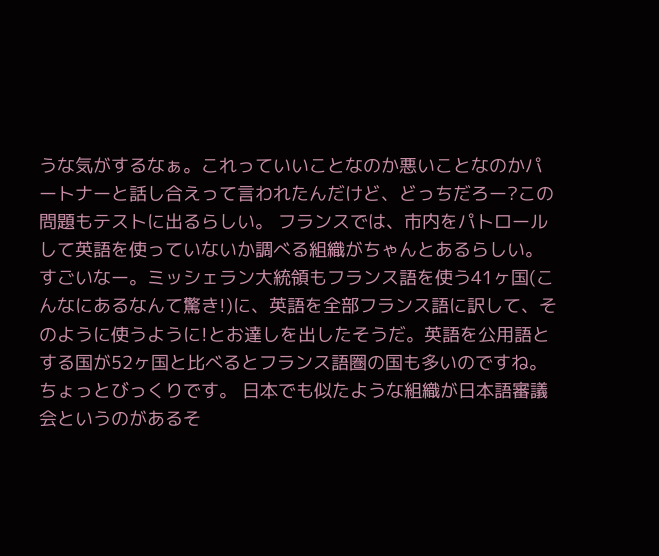うな気がするなぁ。これっていいことなのか悪いことなのかパートナーと話し合えって言われたんだけど、どっちだろー?この問題もテストに出るらしい。 フランスでは、市内をパトロールして英語を使っていないか調べる組織がちゃんとあるらしい。すごいなー。ミッシェラン大統領もフランス語を使う41ヶ国(こんなにあるなんて驚き!)に、英語を全部フランス語に訳して、そのように使うように!とお達しを出したそうだ。英語を公用語とする国が52ヶ国と比べるとフランス語圏の国も多いのですね。ちょっとびっくりです。 日本でも似たような組織が日本語審議会というのがあるそ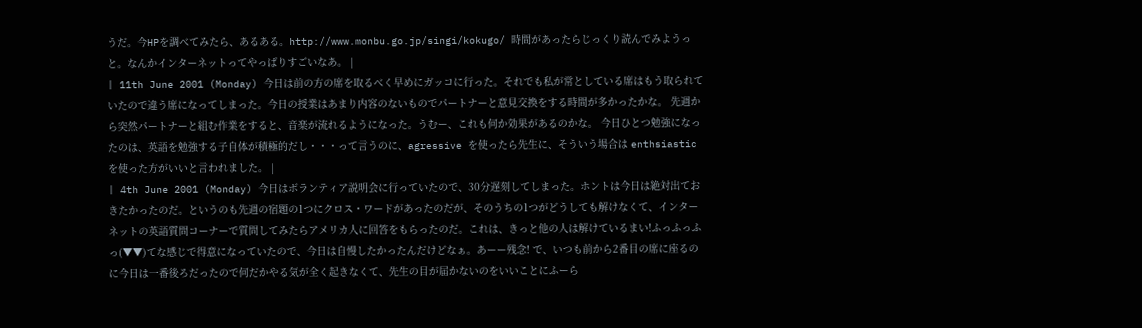うだ。今HPを調べてみたら、あるある。http://www.monbu.go.jp/singi/kokugo/ 時間があったらじっくり読んでみようっと。なんかインターネットってやっぱりすごいなあ。 |
| 11th June 2001 (Monday) 今日は前の方の席を取るべく早めにガッコに行った。それでも私が常としている席はもう取られていたので違う席になってしまった。今日の授業はあまり内容のないものでパートナーと意見交換をする時間が多かったかな。 先週から突然パートナーと組む作業をすると、音楽が流れるようになった。うむー、これも何か効果があるのかな。 今日ひとつ勉強になったのは、英語を勉強する子自体が積極的だし・・・って言うのに、agressive を使ったら先生に、そういう場合は enthsiastic を使った方がいいと言われました。 |
| 4th June 2001 (Monday) 今日はボランティア説明会に行っていたので、30分遅刻してしまった。ホントは今日は絶対出ておきたかったのだ。というのも先週の宿題の1つにクロス・ワードがあったのだが、そのうちの1つがどうしても解けなくて、インターネットの英語質問コーナーで質問してみたらアメリカ人に回答をもらったのだ。これは、きっと他の人は解けているまい!ふっふっふっ(▼▼)てな感じで得意になっていたので、今日は自慢したかったんだけどなぁ。あーー残念! で、いつも前から2番目の席に座るのに今日は一番後ろだったので何だかやる気が全く起きなくて、先生の目が届かないのをいいことにふーら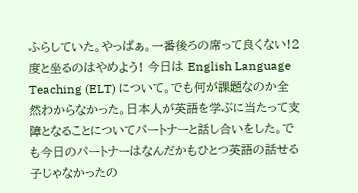ふらしていた。やっぱぁ。一番後ろの席って良くない!2度と坐るのはやめよう! 今日は English Language Teaching (ELT) について。でも何が課題なのか全然わからなかった。日本人が英語を学ぶに当たって支障となることについてパートナーと話し合いをした。でも今日のパートナーはなんだかもひとつ英語の話せる子じゃなかったの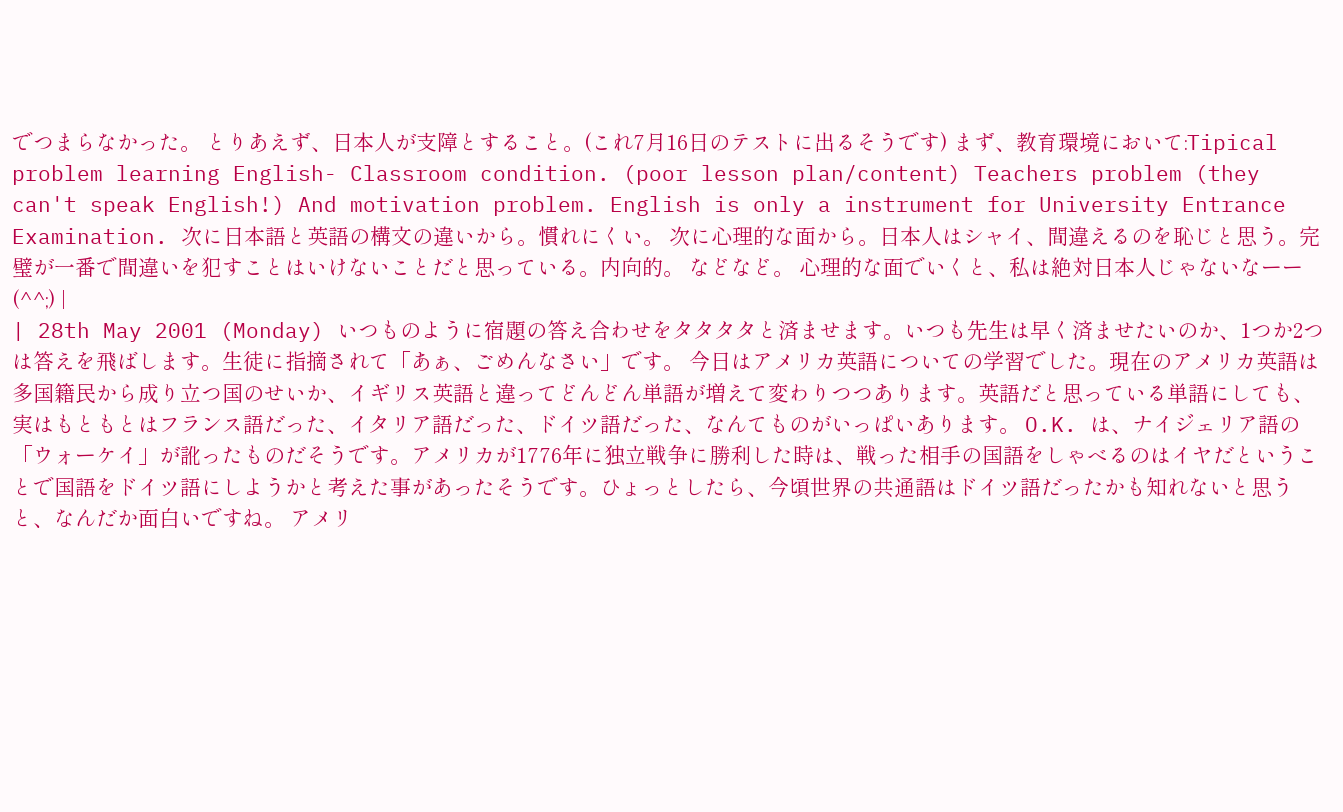でつまらなかった。 とりあえず、日本人が支障とすること。(これ7月16日のテストに出るそうです) まず、教育環境において:Tipical problem learning English- Classroom condition. (poor lesson plan/content) Teachers problem (they can't speak English!) And motivation problem. English is only a instrument for University Entrance Examination. 次に日本語と英語の構文の違いから。慣れにくい。 次に心理的な面から。日本人はシャイ、間違えるのを恥じと思う。完璧が一番で間違いを犯すことはいけないことだと思っている。内向的。 などなど。 心理的な面でいくと、私は絶対日本人じゃないなーー(^^;) |
| 28th May 2001 (Monday) いつものように宿題の答え合わせをタタタタと済ませます。いつも先生は早く済ませたいのか、1つか2つは答えを飛ばします。生徒に指摘されて「あぁ、ごめんなさい」です。 今日はアメリカ英語についての学習でした。現在のアメリカ英語は多国籍民から成り立つ国のせいか、イギリス英語と違ってどんどん単語が増えて変わりつつあります。英語だと思っている単語にしても、実はもともとはフランス語だった、イタリア語だった、ドイツ語だった、なんてものがいっぱいあります。 O.K. は、ナイジェリア語の「ウォーケイ」が訛ったものだそうです。アメリカが1776年に独立戦争に勝利した時は、戦った相手の国語をしゃべるのはイヤだということで国語をドイツ語にしようかと考えた事があったそうです。ひょっとしたら、今頃世界の共通語はドイツ語だったかも知れないと思うと、なんだか面白いですね。 アメリ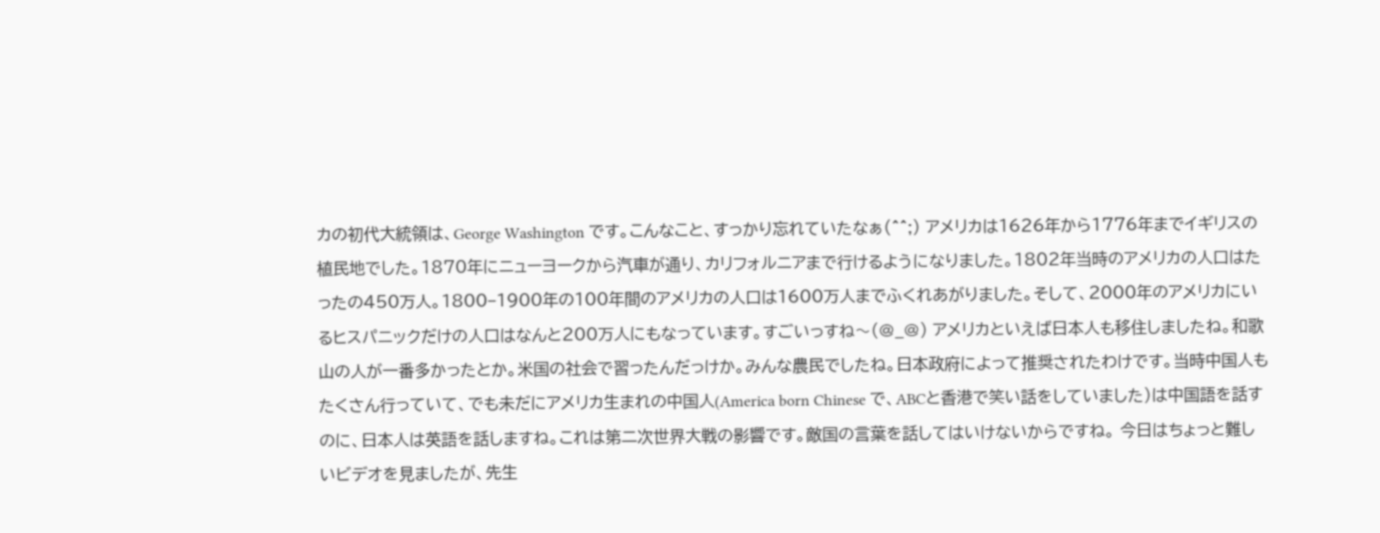カの初代大統領は、George Washington です。こんなこと、すっかり忘れていたなぁ(^^;) アメリカは1626年から1776年までイギリスの植民地でした。1870年にニューヨークから汽車が通り、カリフォルニアまで行けるようになりました。1802年当時のアメリカの人口はたったの450万人。1800−1900年の100年間のアメリカの人口は1600万人までふくれあがりました。そして、2000年のアメリカにいるヒスパニックだけの人口はなんと200万人にもなっています。すごいっすね〜(@_@) アメリカといえば日本人も移住しましたね。和歌山の人が一番多かったとか。米国の社会で習ったんだっけか。みんな農民でしたね。日本政府によって推奨されたわけです。当時中国人もたくさん行っていて、でも未だにアメリカ生まれの中国人(America born Chinese で、ABCと香港で笑い話をしていました)は中国語を話すのに、日本人は英語を話しますね。これは第二次世界大戦の影響です。敵国の言葉を話してはいけないからですね。 今日はちょっと難しいビデオを見ましたが、先生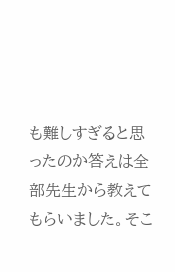も難しすぎると思ったのか答えは全部先生から教えてもらいました。そこ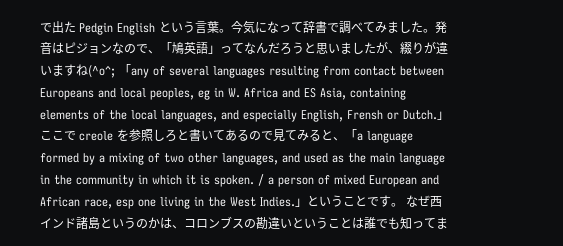で出た Pedgin English という言葉。今気になって辞書で調べてみました。発音はピジョンなので、「鳩英語」ってなんだろうと思いましたが、綴りが違いますね(^o^; 「any of several languages resulting from contact between Europeans and local peoples, eg in W. Africa and ES Asia, containing elements of the local languages, and especially English, Frensh or Dutch.」 ここで creole を参照しろと書いてあるので見てみると、「a language formed by a mixing of two other languages, and used as the main language in the community in which it is spoken. / a person of mixed European and African race, esp one living in the West Indies.」ということです。 なぜ西インド諸島というのかは、コロンブスの勘違いということは誰でも知ってま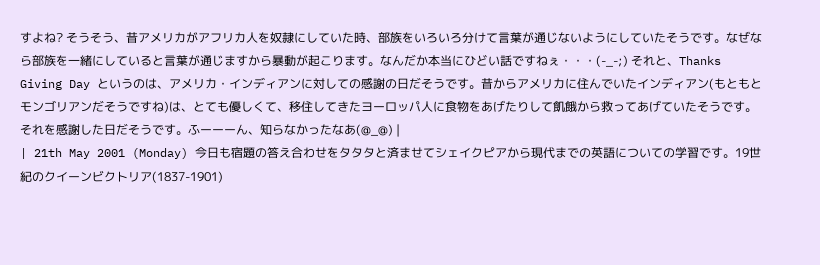すよね? そうそう、昔アメリカがアフリカ人を奴隷にしていた時、部族をいろいろ分けて言葉が通じないようにしていたそうです。なぜなら部族を一緒にしていると言葉が通じますから暴動が起こります。なんだか本当にひどい話ですねぇ・・・(-_-;) それと、Thanks Giving Day というのは、アメリカ・インディアンに対しての感謝の日だそうです。昔からアメリカに住んでいたインディアン(もともとモンゴリアンだそうですね)は、とても優しくて、移住してきたヨーロッパ人に食物をあげたりして飢餓から救ってあげていたそうです。それを感謝した日だそうです。ふーーーん、知らなかったなあ(@_@) |
| 21th May 2001 (Monday) 今日も宿題の答え合わせをタタタと済ませてシェイクピアから現代までの英語についての学習です。19世紀のクイーンビクトリア(1837-1901)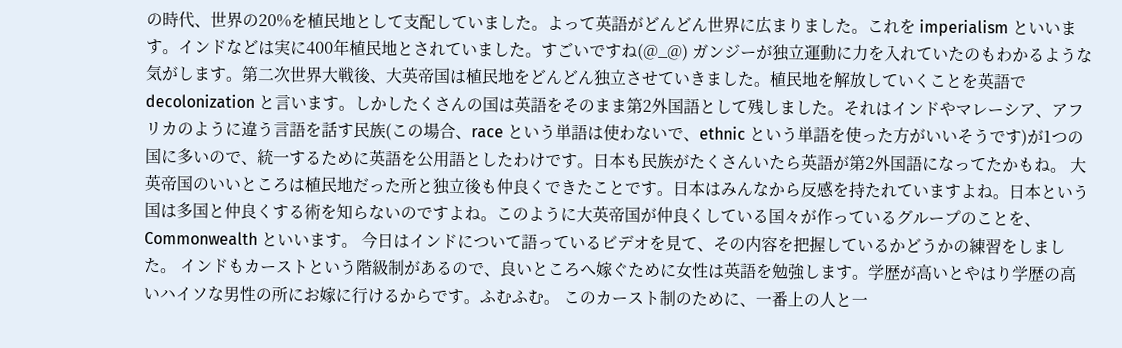の時代、世界の20%を植民地として支配していました。よって英語がどんどん世界に広まりました。これを imperialism といいます。インドなどは実に400年植民地とされていました。すごいですね(@_@) ガンジーが独立運動に力を入れていたのもわかるような気がします。第二次世界大戦後、大英帝国は植民地をどんどん独立させていきました。植民地を解放していくことを英語で decolonization と言います。しかしたくさんの国は英語をそのまま第2外国語として残しました。それはインドやマレーシア、アフリカのように違う言語を話す民族(この場合、race という単語は使わないで、ethnic という単語を使った方がいいそうです)が1つの国に多いので、統一するために英語を公用語としたわけです。日本も民族がたくさんいたら英語が第2外国語になってたかもね。 大英帝国のいいところは植民地だった所と独立後も仲良くできたことです。日本はみんなから反感を持たれていますよね。日本という国は多国と仲良くする術を知らないのですよね。このように大英帝国が仲良くしている国々が作っているグループのことを、Commonwealth といいます。 今日はインドについて語っているビデオを見て、その内容を把握しているかどうかの練習をしました。 インドもカーストという階級制があるので、良いところへ嫁ぐために女性は英語を勉強します。学歴が高いとやはり学歴の高いハイソな男性の所にお嫁に行けるからです。ふむふむ。 このカースト制のために、一番上の人と一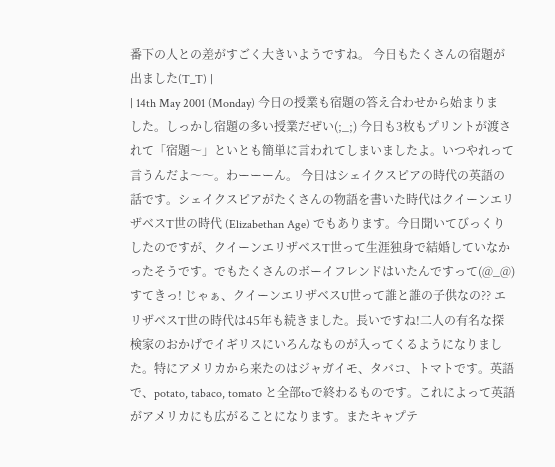番下の人との差がすごく大きいようですね。 今日もたくさんの宿題が出ました(T_T) |
| 14th May 2001 (Monday) 今日の授業も宿題の答え合わせから始まりました。しっかし宿題の多い授業だぜい(;_;) 今日も3枚もプリントが渡されて「宿題〜」といとも簡単に言われてしまいましたよ。いつやれって言うんだよ〜〜。わーーーん。 今日はシェイクスピアの時代の英語の話です。シェイクスピアがたくさんの物語を書いた時代はクイーンエリザベスT世の時代 (Elizabethan Age) でもあります。今日聞いてびっくりしたのですが、クイーンエリザベスT世って生涯独身で結婚していなかったそうです。でもたくさんのボーイフレンドはいたんですって(@_@)すてきっ! じゃぁ、クイーンエリザベスU世って誰と誰の子供なの?? エリザベスT世の時代は45年も続きました。長いですね!二人の有名な探検家のおかげでイギリスにいろんなものが入ってくるようになりました。特にアメリカから来たのはジャガイモ、タバコ、トマトです。英語で、potato, tabaco, tomato と全部toで終わるものです。これによって英語がアメリカにも広がることになります。またキャプテ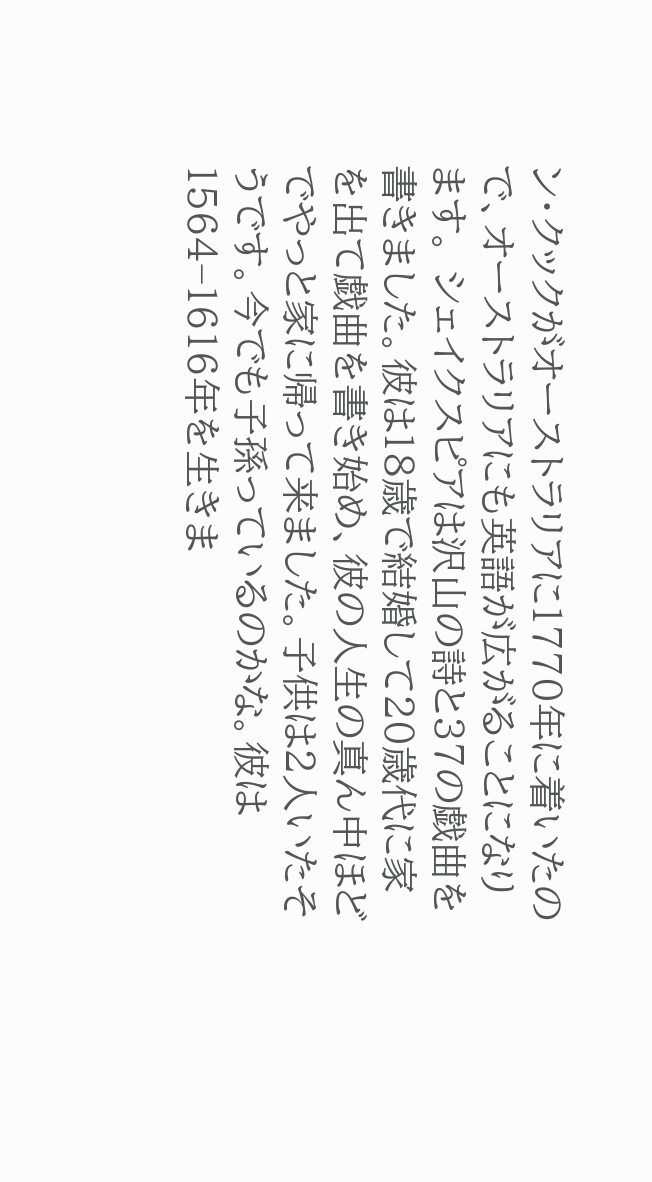ン・クックがオーストラリアに1770年に着いたので、オーストラリアにも英語が広がることになります。 シェイクスピアは沢山の詩と37の戯曲を書きました。彼は18歳で結婚して20歳代に家を出て戯曲を書き始め、彼の人生の真ん中ほどでやっと家に帰って来ました。子供は2人いたそうです。今でも子孫っているのかな。彼は1564−1616年を生きま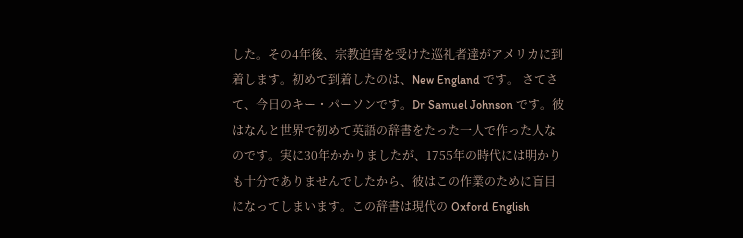した。その4年後、宗教迫害を受けた巡礼者達がアメリカに到着します。初めて到着したのは、New England です。 さてさて、今日のキー・パーソンです。Dr Samuel Johnson です。彼はなんと世界で初めて英語の辞書をたった一人で作った人なのです。実に30年かかりましたが、1755年の時代には明かりも十分でありませんでしたから、彼はこの作業のために盲目になってしまいます。この辞書は現代の Oxford English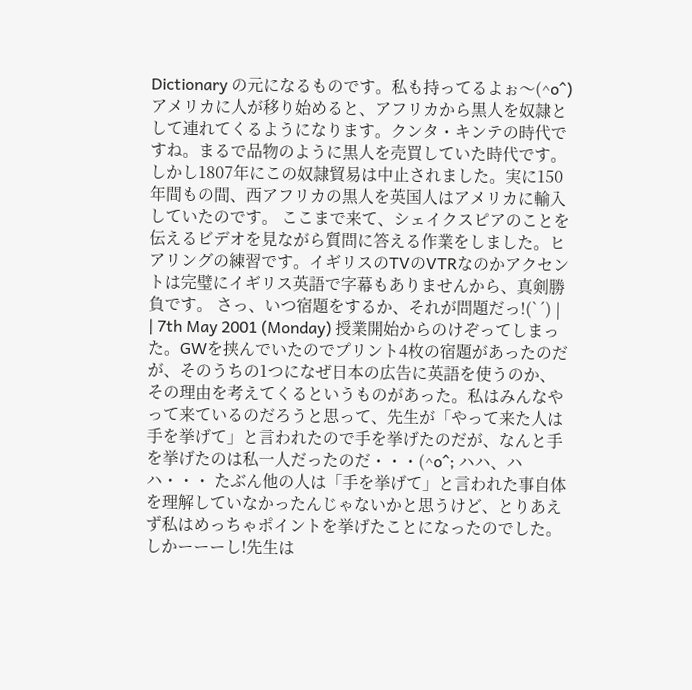Dictionary の元になるものです。私も持ってるよぉ〜(^o^) アメリカに人が移り始めると、アフリカから黒人を奴隷として連れてくるようになります。クンタ・キンテの時代ですね。まるで品物のように黒人を売買していた時代です。しかし1807年にこの奴隷貿易は中止されました。実に150年間もの間、西アフリカの黒人を英国人はアメリカに輸入していたのです。 ここまで来て、シェイクスピアのことを伝えるビデオを見ながら質問に答える作業をしました。ヒアリングの練習です。イギリスのTVのVTRなのかアクセントは完璧にイギリス英語で字幕もありませんから、真剣勝負です。 さっ、いつ宿題をするか、それが問題だっ!(`´) |
| 7th May 2001 (Monday) 授業開始からのけぞってしまった。GWを挟んでいたのでプリント4枚の宿題があったのだが、そのうちの1つになぜ日本の広告に英語を使うのか、その理由を考えてくるというものがあった。私はみんなやって来ているのだろうと思って、先生が「やって来た人は手を挙げて」と言われたので手を挙げたのだが、なんと手を挙げたのは私一人だったのだ・・・(^o^; ハハ、ハハ・・・ たぶん他の人は「手を挙げて」と言われた事自体を理解していなかったんじゃないかと思うけど、とりあえず私はめっちゃポイントを挙げたことになったのでした。しかーーーし!先生は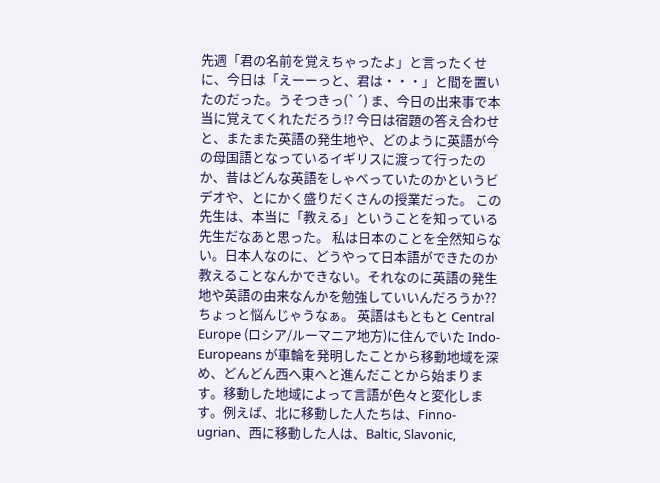先週「君の名前を覚えちゃったよ」と言ったくせに、今日は「えーーっと、君は・・・」と間を置いたのだった。うそつきっ(`´) ま、今日の出来事で本当に覚えてくれただろう!? 今日は宿題の答え合わせと、またまた英語の発生地や、どのように英語が今の母国語となっているイギリスに渡って行ったのか、昔はどんな英語をしゃべっていたのかというビデオや、とにかく盛りだくさんの授業だった。 この先生は、本当に「教える」ということを知っている先生だなあと思った。 私は日本のことを全然知らない。日本人なのに、どうやって日本語ができたのか教えることなんかできない。それなのに英語の発生地や英語の由来なんかを勉強していいんだろうか?? ちょっと悩んじゃうなぁ。 英語はもともと Central Europe (ロシア/ルーマニア地方)に住んでいた Indo-Europeans が車輪を発明したことから移動地域を深め、どんどん西へ東へと進んだことから始まります。移動した地域によって言語が色々と変化します。例えば、北に移動した人たちは、Finno-ugrian、西に移動した人は、Baltic, Slavonic,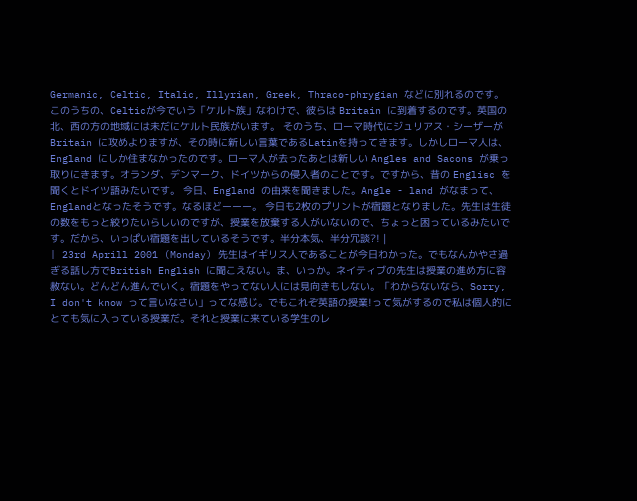Germanic, Celtic, Italic, Illyrian, Greek, Thraco-phrygian などに別れるのです。このうちの、Celticが今でいう「ケルト族」なわけで、彼らは Britain に到着するのです。英国の北、西の方の地域には未だにケルト民族がいます。 そのうち、ローマ時代にジュリアス・シーザーが Britain に攻めよりますが、その時に新しい言葉であるLatinを持ってきます。しかしローマ人は、England にしか住まなかったのです。ローマ人が去ったあとは新しい Angles and Sacons が乗っ取りにきます。オランダ、デンマーク、ドイツからの侵入者のことです。ですから、昔の Englisc を聞くとドイツ語みたいです。 今日、England の由来を聞きました。Angle - land がなまって、Englandとなったそうです。なるほどーーー。 今日も2枚のプリントが宿題となりました。先生は生徒の数をもっと絞りたいらしいのですが、授業を放棄する人がいないので、ちょっと困っているみたいです。だから、いっぱい宿題を出しているそうです。半分本気、半分冗談?! |
| 23rd Aprill 2001 (Monday) 先生はイギリス人であることが今日わかった。でもなんかやさ過ぎる話し方でBritish English に聞こえない。ま、いっか。ネイティブの先生は授業の進め方に容赦ない。どんどん進んでいく。宿題をやってない人には見向きもしない。「わからないなら、Sorry, I don't know って言いなさい」ってな感じ。でもこれぞ英語の授業!って気がするので私は個人的にとても気に入っている授業だ。それと授業に来ている学生のレ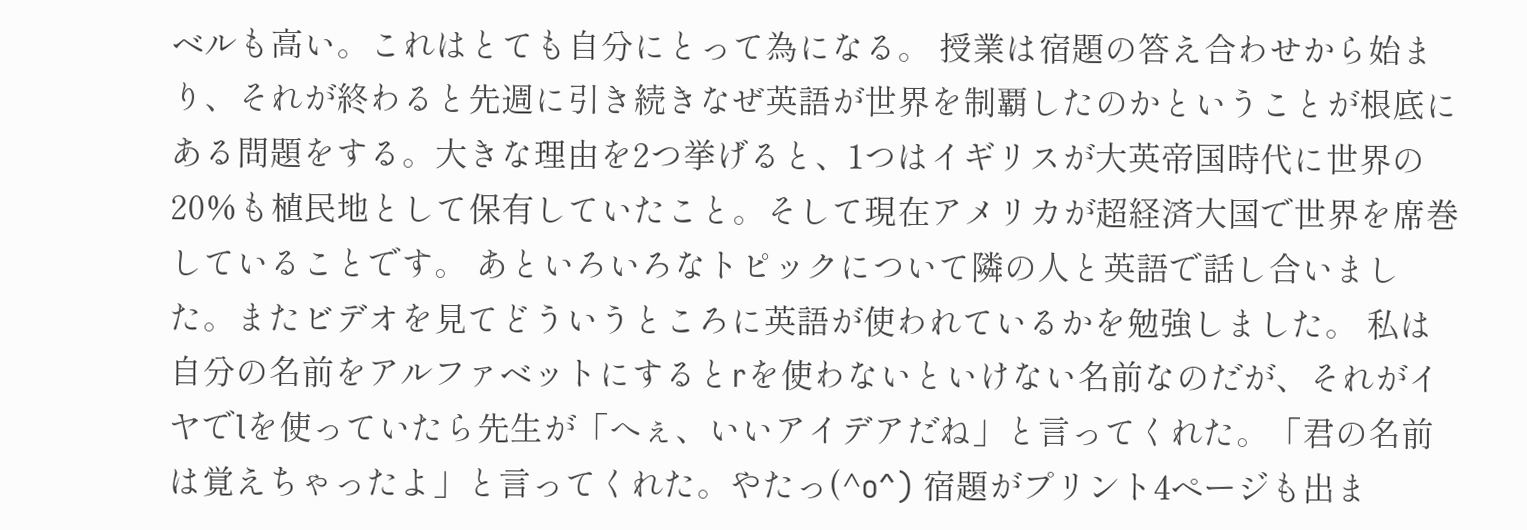ベルも高い。これはとても自分にとって為になる。 授業は宿題の答え合わせから始まり、それが終わると先週に引き続きなぜ英語が世界を制覇したのかということが根底にある問題をする。大きな理由を2つ挙げると、1つはイギリスが大英帝国時代に世界の20%も植民地として保有していたこと。そして現在アメリカが超経済大国で世界を席巻していることです。 あといろいろなトピックについて隣の人と英語で話し合いました。またビデオを見てどういうところに英語が使われているかを勉強しました。 私は自分の名前をアルファベットにするとrを使わないといけない名前なのだが、それがイヤでlを使っていたら先生が「へぇ、いいアイデアだね」と言ってくれた。「君の名前は覚えちゃったよ」と言ってくれた。やたっ(^o^) 宿題がプリント4ページも出ま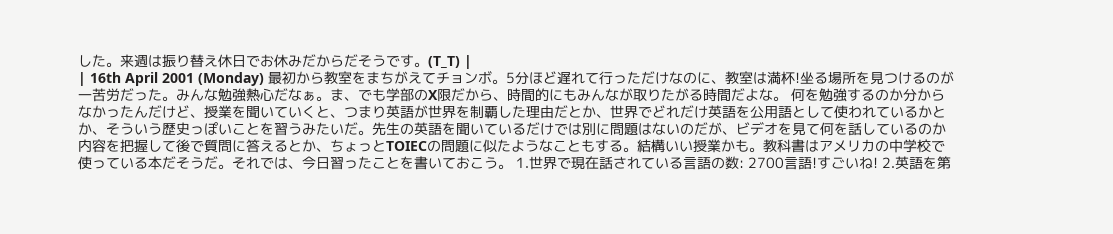した。来週は振り替え休日でお休みだからだそうです。(T_T) |
| 16th April 2001 (Monday) 最初から教室をまちがえてチョンボ。5分ほど遅れて行っただけなのに、教室は満杯!坐る場所を見つけるのが一苦労だった。みんな勉強熱心だなぁ。ま、でも学部のX限だから、時間的にもみんなが取りたがる時間だよな。 何を勉強するのか分からなかったんだけど、授業を聞いていくと、つまり英語が世界を制覇した理由だとか、世界でどれだけ英語を公用語として使われているかとか、そういう歴史っぽいことを習うみたいだ。先生の英語を聞いているだけでは別に問題はないのだが、ビデオを見て何を話しているのか内容を把握して後で質問に答えるとか、ちょっとTOIECの問題に似たようなこともする。結構いい授業かも。教科書はアメリカの中学校で使っている本だそうだ。それでは、今日習ったことを書いておこう。 1.世界で現在話されている言語の数: 2700言語!すごいね! 2.英語を第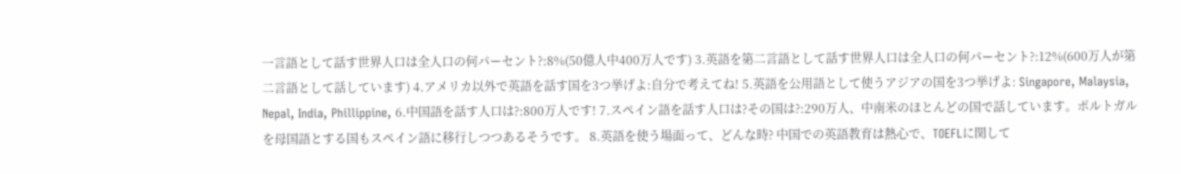一言語として話す世界人口は全人口の何パーセント?:8%(50億人中400万人です) 3.英語を第二言語として話す世界人口は全人口の何パーセント?:12%(600万人が第二言語として話しています) 4.アメリカ以外で英語を話す国を3つ挙げよ:自分で考えてね! 5.英語を公用語として使うアジアの国を3つ挙げよ: Singapore, Malaysia, Nepal, India, Phillippine, 6.中国語を話す人口は?:800万人です! 7.スペイン語を話す人口は?その国は?:290万人、中南米のほとんどの国で話しています。ポルトガルを母国語とする国もスペイン語に移行しつつあるそうです。 8.英語を使う場面って、どんな時? 中国での英語教育は熱心で、TOEFLに関して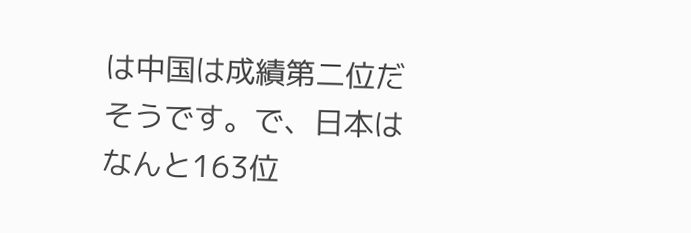は中国は成績第二位だそうです。で、日本はなんと163位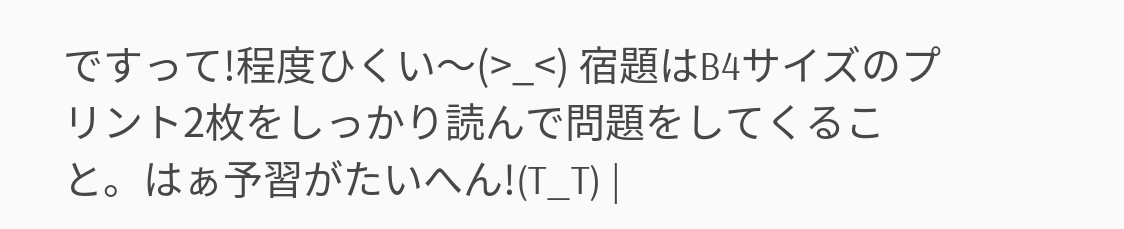ですって!程度ひくい〜(>_<) 宿題はB4サイズのプリント2枚をしっかり読んで問題をしてくること。はぁ予習がたいへん!(T_T) |